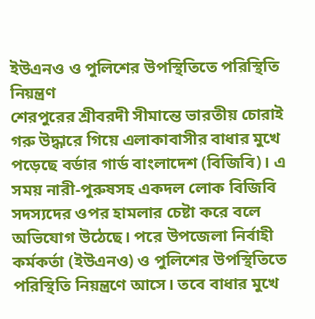ইউএনও ও পুলিশের উপস্থিতিতে পরিস্থিতি নিয়ন্ত্রণ
শেরপুরের শ্রীবরদী সীমান্তে ভারতীয় চোরাই গরু উদ্ধারে গিয়ে এলাকাবাসীর বাধার মুখে পড়েছে বর্ডার গার্ড বাংলাদেশ (বিজিবি)। এ সময় নারী-পুরুষসহ একদল লোক বিজিবি সদস্যদের ওপর হামলার চেষ্টা করে বলে অভিযোগ উঠেছে। পরে উপজেলা নির্বাহী কর্মকর্তা (ইউএনও) ও পুলিশের উপস্থিতিতে পরিস্থিতি নিয়ন্ত্রণে আসে। তবে বাধার মুখে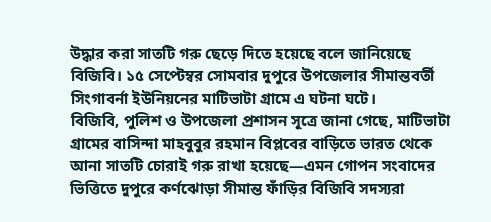উদ্ধার করা সাতটি গরু ছেড়ে দিতে হয়েছে বলে জানিয়েছে বিজিবি। ১৫ সেপ্টেম্বর সোমবার দুপুরে উপজেলার সীমান্তবর্তী সিংগাবর্না ইউনিয়নের মাটিভাটা গ্রামে এ ঘটনা ঘটে।
বিজিবি, পুলিশ ও উপজেলা প্রশাসন সূত্রে জানা গেছে, মাটিভাটা গ্রামের বাসিন্দা মাহবুবুর রহমান বিপ্লবের বাড়িতে ভারত থেকে আনা সাতটি চোরাই গরু রাখা হয়েছে—এমন গোপন সংবাদের ভিত্তিতে দুপুরে কর্ণঝোড়া সীমান্ত ফাঁড়ির বিজিবি সদস্যরা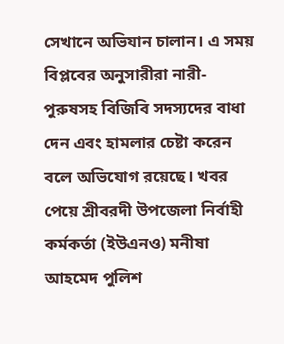সেখানে অভিযান চালান। এ সময় বিপ্লবের অনুসারীরা নারী-পুরুষসহ বিজিবি সদস্যদের বাধা দেন এবং হামলার চেষ্টা করেন বলে অভিযোগ রয়েছে। খবর পেয়ে শ্রীবরদী উপজেলা নির্বাহী কর্মকর্তা (ইউএনও) মনীষা আহমেদ পুলিশ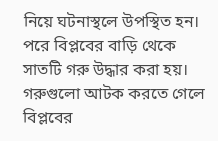নিয়ে ঘটনাস্থলে উপস্থিত হন। পরে বিপ্লবের বাড়ি থেকে সাতটি গরু উদ্ধার করা হয়। গরুগুলো আটক করতে গেলে বিপ্লবের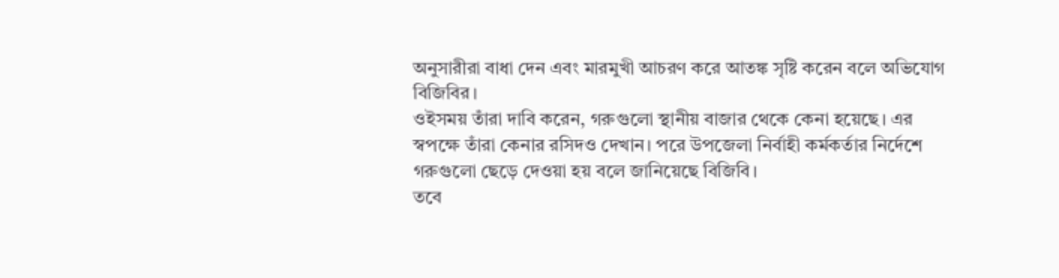অনুসারীরা বাধা দেন এবং মারমুখী আচরণ করে আতঙ্ক সৃষ্টি করেন বলে অভিযোগ বিজিবির।
ওইসময় তাঁরা দাবি করেন, গরুগুলো স্থানীয় বাজার থেকে কেনা হয়েছে। এর স্বপক্ষে তাঁরা কেনার রসিদও দেখান। পরে উপজেলা নির্বাহী কর্মকর্তার নির্দেশে গরুগুলো ছেড়ে দেওয়া হয় বলে জানিয়েছে বিজিবি।
তবে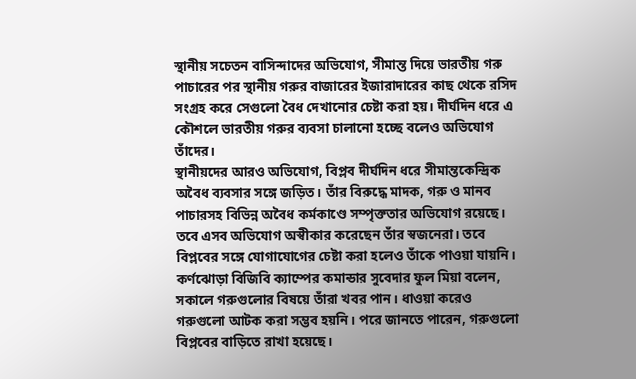স্থানীয় সচেতন বাসিন্দাদের অভিযোগ, সীমান্ত দিয়ে ভারতীয় গরু পাচারের পর স্থানীয় গরুর বাজারের ইজারাদারের কাছ থেকে রসিদ সংগ্রহ করে সেগুলো বৈধ দেখানোর চেষ্টা করা হয়। দীর্ঘদিন ধরে এ কৌশলে ভারতীয় গরুর ব্যবসা চালানো হচ্ছে বলেও অভিযোগ তাঁদের।
স্থানীয়দের আরও অভিযোগ, বিপ্লব দীর্ঘদিন ধরে সীমান্তকেন্দ্রিক অবৈধ ব্যবসার সঙ্গে জড়িত। তাঁর বিরুদ্ধে মাদক, গরু ও মানব পাচারসহ বিভিন্ন অবৈধ কর্মকাণ্ডে সম্পৃক্ততার অভিযোগ রয়েছে। তবে এসব অভিযোগ অস্বীকার করেছেন তাঁর স্বজনেরা। তবে বিপ্লবের সঙ্গে যোগাযোগের চেষ্টা করা হলেও তাঁকে পাওয়া যায়নি।
কর্ণঝোড়া বিজিবি ক্যাম্পের কমান্ডার সুবেদার ফুল মিয়া বলেন, সকালে গরুগুলোর বিষয়ে তাঁরা খবর পান। ধাওয়া করেও গরুগুলো আটক করা সম্ভব হয়নি। পরে জানতে পারেন, গরুগুলো বিপ্লবের বাড়িতে রাখা হয়েছে।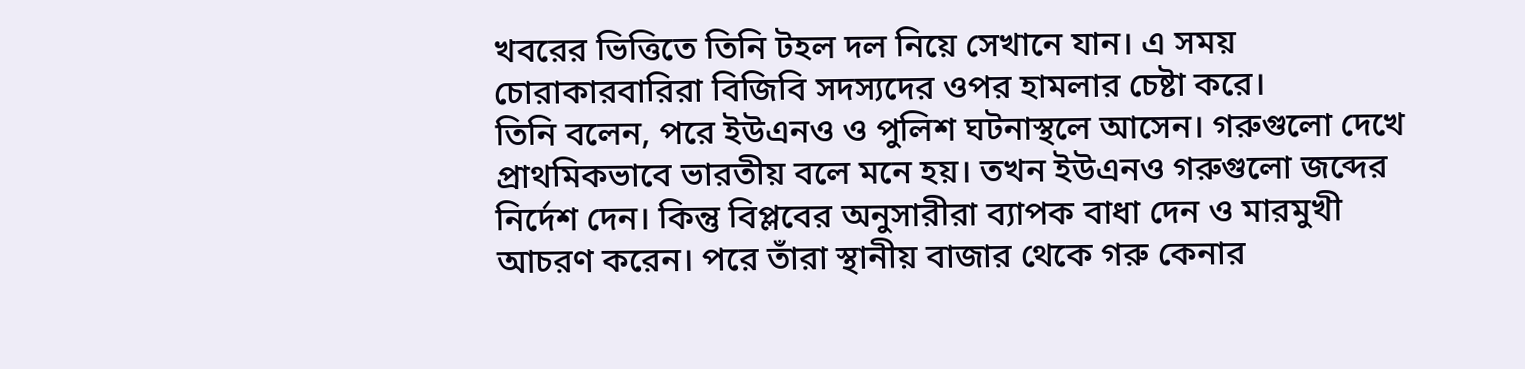খবরের ভিত্তিতে তিনি টহল দল নিয়ে সেখানে যান। এ সময় চোরাকারবারিরা বিজিবি সদস্যদের ওপর হামলার চেষ্টা করে।
তিনি বলেন, পরে ইউএনও ও পুলিশ ঘটনাস্থলে আসেন। গরুগুলো দেখে প্রাথমিকভাবে ভারতীয় বলে মনে হয়। তখন ইউএনও গরুগুলো জব্দের নির্দেশ দেন। কিন্তু বিপ্লবের অনুসারীরা ব্যাপক বাধা দেন ও মারমুখী আচরণ করেন। পরে তাঁরা স্থানীয় বাজার থেকে গরু কেনার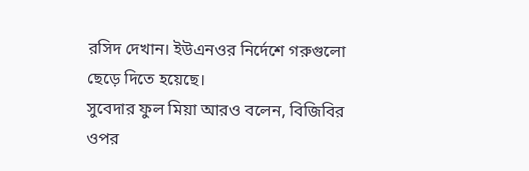রসিদ দেখান। ইউএনওর নির্দেশে গরুগুলো ছেড়ে দিতে হয়েছে।
সুবেদার ফুল মিয়া আরও বলেন, বিজিবির ওপর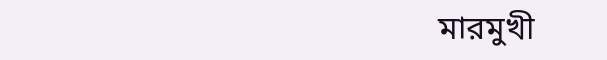মারমুখী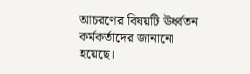আচরণের বিষয়টি ঊর্ধ্বতন কর্মকর্তাদের জানানো হয়েছে।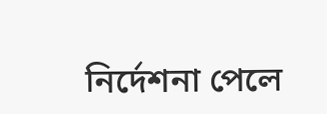নির্দেশনা পেলে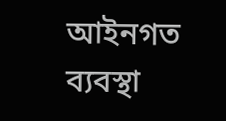আইনগত ব্যবস্থা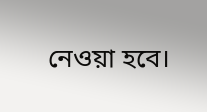নেওয়া হবে।